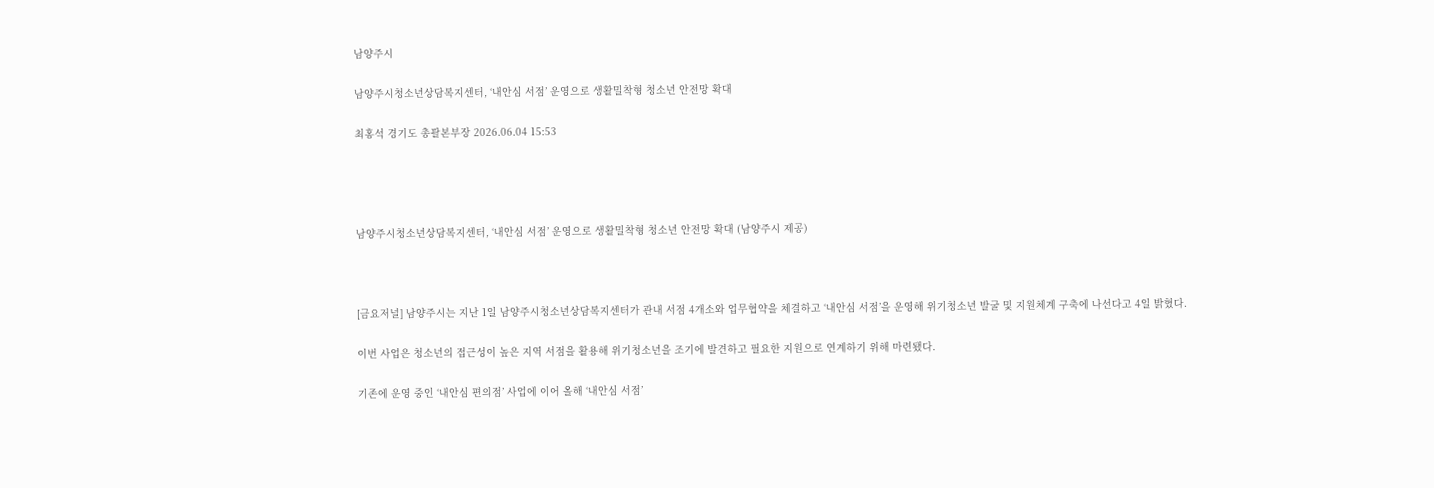남양주시

남양주시청소년상담복지센터, ‘내안심 서점’ 운영으로 생활밀착형 청소년 안전망 확대

최홍석 경기도 총괄본부장 2026.06.04 15:53




남양주시청소년상담복지센터, ‘내안심 서점’ 운영으로 생활밀착형 청소년 안전망 확대 (남양주시 제공)



[금요저널] 남양주시는 지난 1일 남양주시청소년상담복지센터가 관내 서점 4개소와 업무협약을 체결하고 ‘내안심 서점’을 운영해 위기청소년 발굴 및 지원체계 구축에 나선다고 4일 밝혔다.

이번 사업은 청소년의 접근성이 높은 지역 서점을 활용해 위기청소년을 조기에 발견하고 필요한 지원으로 연계하기 위해 마련됐다.

기존에 운영 중인 ‘내안심 편의점’ 사업에 이어 올해 ‘내안심 서점’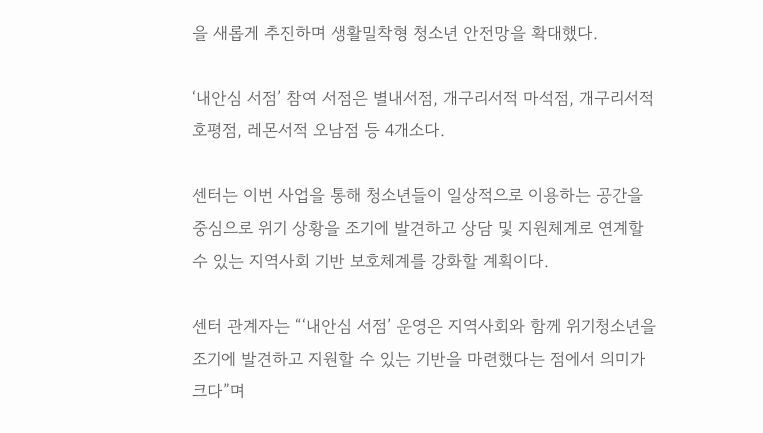을 새롭게 추진하며 생활밀착형 청소년 안전망을 확대했다.

‘내안심 서점’ 참여 서점은 별내서점, 개구리서적 마석점, 개구리서적 호평점, 레몬서적 오남점 등 4개소다.

센터는 이번 사업을 통해 청소년들이 일상적으로 이용하는 공간을 중심으로 위기 상황을 조기에 발견하고 상담 및 지원체계로 연계할 수 있는 지역사회 기반 보호체계를 강화할 계획이다.

센터 관계자는 “‘내안심 서점’ 운영은 지역사회와 함께 위기청소년을 조기에 발견하고 지원할 수 있는 기반을 마련했다는 점에서 의미가 크다”며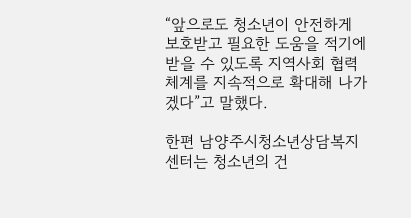“앞으로도 청소년이 안전하게 보호받고 필요한 도움을 적기에 받을 수 있도록 지역사회 협력체계를 지속적으로 확대해 나가겠다”고 말했다.

한편 남양주시청소년상담복지센터는 청소년의 건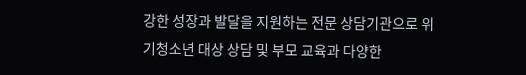강한 성장과 발달을 지원하는 전문 상담기관으로 위기청소년 대상 상담 및 부모 교육과 다양한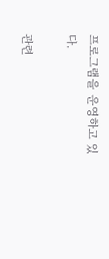프로그램을 운영하고 있다.

관련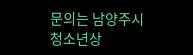문의는 남양주시청소년상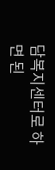담복지센터로 하면 된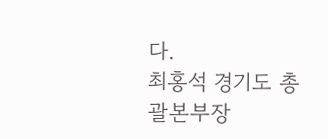다.
최홍석 경기도 총괄본부장